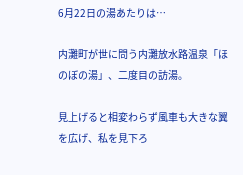6月22日の湯あたりは…

内灘町が世に問う内灘放水路温泉「ほのぼの湯」、二度目の訪湯。

見上げると相変わらず風車も大きな翼を広げ、私を見下ろ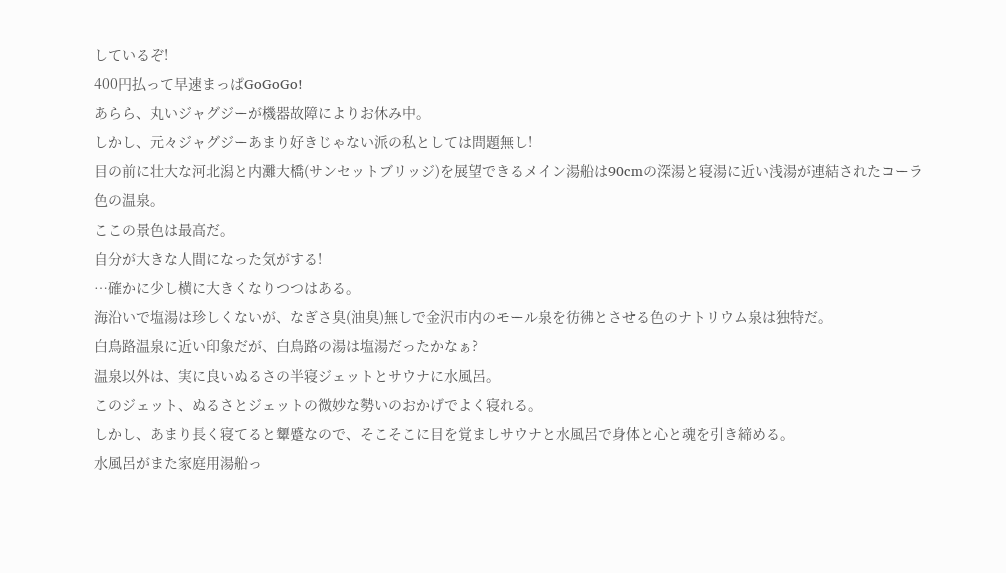しているぞ!
400円払って早速まっぱGoGoGo!
あらら、丸いジャグジーが機器故障によりお休み中。
しかし、元々ジャグジーあまり好きじゃない派の私としては問題無し!
目の前に壮大な河北潟と内灘大橋(サンセットブリッジ)を展望できるメイン湯船は90cmの深湯と寝湯に近い浅湯が連結されたコーラ色の温泉。
ここの景色は最高だ。
自分が大きな人間になった気がする!
…確かに少し横に大きくなりつつはある。
海沿いで塩湯は珍しくないが、なぎさ臭(油臭)無しで金沢市内のモール泉を彷彿とさせる色のナトリウム泉は独特だ。
白鳥路温泉に近い印象だが、白鳥路の湯は塩湯だったかなぁ?
温泉以外は、実に良いぬるさの半寝ジェットとサウナに水風呂。
このジェット、ぬるさとジェットの微妙な勢いのおかげでよく寝れる。
しかし、あまり長く寝てると顰蹙なので、そこそこに目を覚ましサウナと水風呂で身体と心と魂を引き締める。
水風呂がまた家庭用湯船っ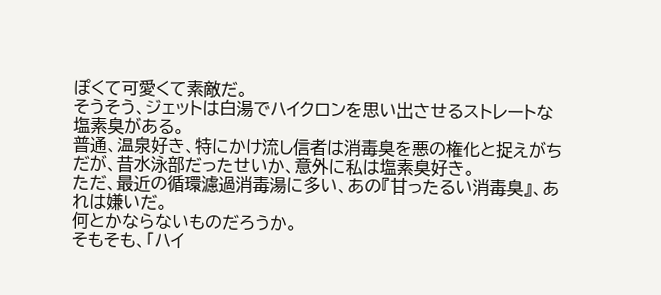ぽくて可愛くて素敵だ。
そうそう、ジェットは白湯でハイクロンを思い出させるストレートな塩素臭がある。
普通、温泉好き、特にかけ流し信者は消毒臭を悪の権化と捉えがちだが、昔水泳部だったせいか、意外に私は塩素臭好き。
ただ、最近の循環濾過消毒湯に多い、あの『甘ったるい消毒臭』、あれは嫌いだ。
何とかならないものだろうか。
そもそも、「ハイ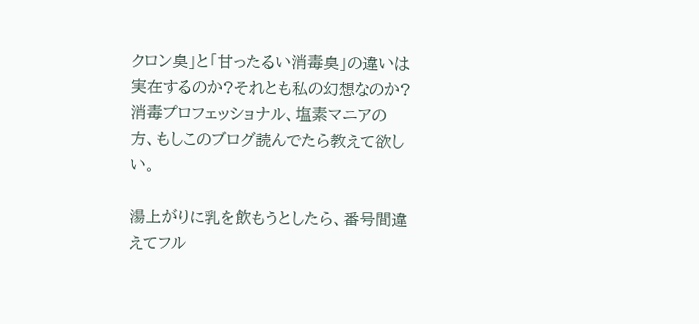クロン臭」と「甘ったるい消毒臭」の違いは実在するのか?それとも私の幻想なのか?
消毒プロフェッショナル、塩素マニアの方、もしこのブログ読んでたら教えて欲しい。

湯上がりに乳を飲もうとしたら、番号間違えてフル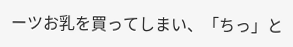ーツお乳を買ってしまい、「ちっ」と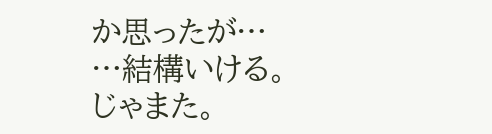か思ったが…
…結構いける。
じゃまた。